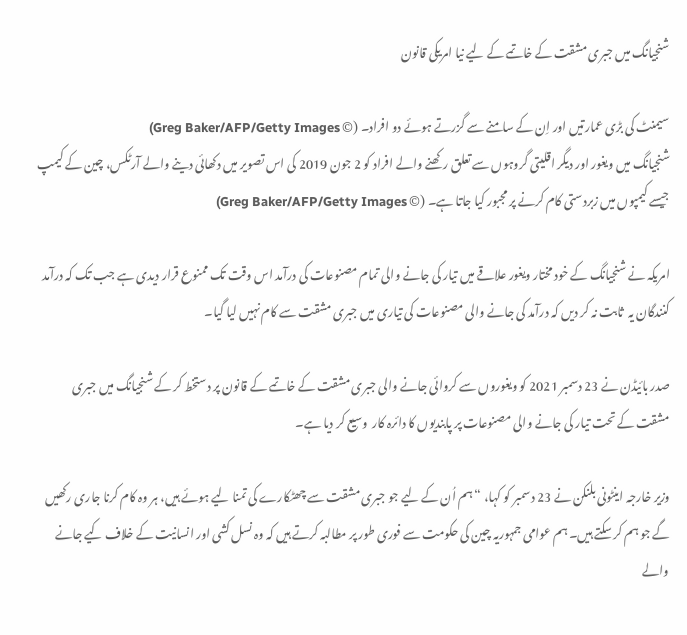شنجیانگ میں جبری مشقت کے خاتمے کے لیے نیا امریکی قانون

سیمنٹ کی بڑی عمارتیں اور اِن کے سامنے سے گزرتے ہوئے دو افراد۔ (© Greg Baker/AFP/Getty Images)
شنجیانگ میں ویغور اور دیگر اقلیتی گروہوں سے تعلق رکھنے والے افراد کو 2 جون 2019 کی اس تصویر میں دکھائی دینے والے آرٹکس، چین کے کیمپ جیسے کیمپوں میں زبردستی کام کرنے پر مجبور کیا جاتا ہے۔ (© Greg Baker/AFP/Getty Images)

امریکہ نے شنجیانگ کے خود مختار ویغور علاقے میں تیار کی جانے والی تمام مصنوعات کی درآمد اس وقت تک ممنوع قرار دیدی ہے جب تک کہ درآمد کنندگان یہ  ثابت نہ کر دیں کہ درآمد کی جانے والی مصنوعات کی تیاری میں جبری مشقت سے کام نہیں لیا گیا۔

صدر بائیڈن نے 23 دسمبر 2021 کو ویغوروں سے کروائی جانے والی جبری مشقت کے خاتمے کے قانون پر دستخط کر کے شنجیانگ میں جبری مشقت کے تحت تیار کی جانے والی مصنوعات پر پابندیوں کا دائرہ کار  وسیع کر دیا ہے۔

وزیر خارجہ اینٹونی بلنکن نے 23 دسمبر کو کہا، “ہم اُن کے لیے جو جبری مشقت سے چھٹکارے کی تمنا لیے ہوئے ہیں، ہر وہ کام کرنا جاری رکھیں گے جو ہم کر سکتے ہیں۔ ہم عوامی جمہوریہ چین کی حکومت سے فوری طور پر مطالبہ کرتے ہیں کہ وہ نسل کشی اور انسانیت کے خلاف کیے جانے والے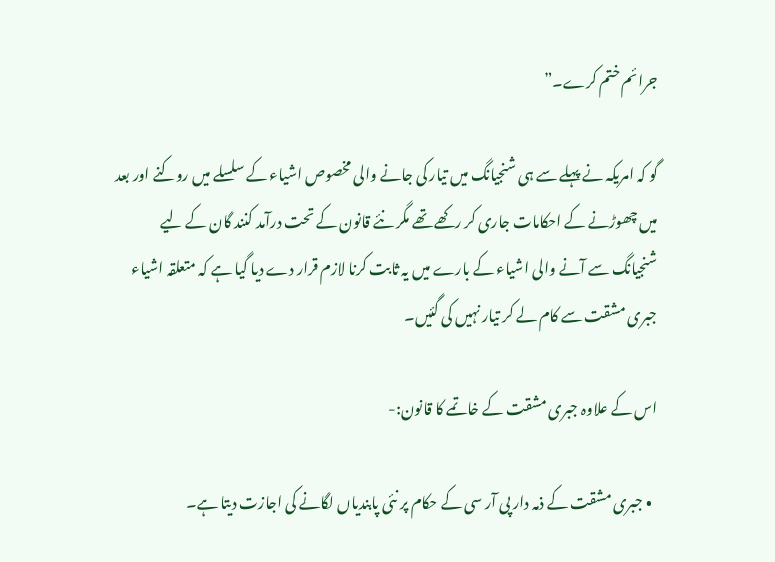جرائم ختم کرے۔”

گو کہ امریکہ نے پہلے سے ہی شنجیانگ میں تیار کی جانے والی مخصوص اشیاء کے سلسلے میں روکنے اور بعد میں چھوڑنے کے احکامات جاری کر رکھے تھے مگر نئے قانون کے تحت درآمد کنند گان کے لیے شنجیانگ سے آنے والی اشیاء کے بارے میں یہ ثابت کرنا لازم قرار دے دیا گیا ہے کہ متعلقہ اشیاء جبری مشقت سے کام لے کر تیار نہیں کی گئیں۔

اس کے علاوہ جبری مشقت کے خاتمے کا قانون:-

  • جبری مشقت کے ذمہ دار پی آر سی کے حکام پر نئی پابندیاں لگانے کی اجازت دیتا ہے۔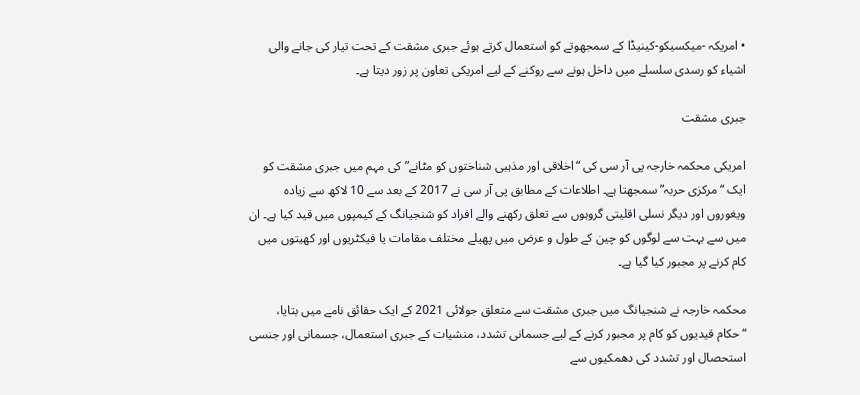• امریکہ -میکسیکو-کینیڈا کے سمجھوتے کو استعمال کرتے ہوئے جبری مشقت کے تحت تیار کی جانے والی اشیاء کو رسدی سلسلے میں داخل ہونے سے روکنے کے لیے امریکی تعاون پر زور دیتا ہے۔

جبری مشقت

امریکی محکمہ خارجہ پی آر سی کی “اخلاقی اور مذہبی شناختوں کو مٹانے” کی مہم میں جبری مشقت کو ایک “مرکزی حربہ” سمجھتا ہے۔ اطلاعات کے مطابق پی آر سی نے 2017 کے بعد سے 10 لاکھ سے زیادہ ویغوروں اور دیگر نسلی اقلیتی گروہوں سے تعلق رکھنے والے افراد کو شنجیانگ کے کیمپوں میں قید کیا ہے۔ ان میں سے بہت سے لوگوں کو چین کے طول و عرض میں پھیلے مختلف مقامات یا فیکٹریوں اور کھیتوں میں کام کرنے پر مجبور کیا گیا ہے۔

محکمہ خارجہ نے شنجیانگ میں جبری مشقت سے متعلق جولائی 2021 کے ایک حقائق نامے میں بتایا، “حکام قیدیوں کو کام پر مجبور کرنے کے لیے جسمانی تشدد، منشیات کے جبری استعمال، جسمانی اور جنسی استحصال اور تشدد کی دھمکیوں سے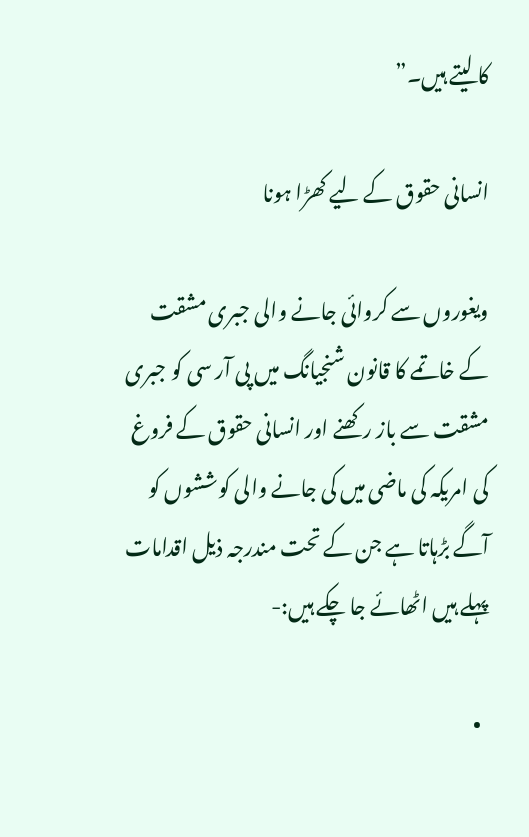کا لیتے ہیں۔”

انسانی حقوق کے لیے کھڑا ہونا

ویغوروں سے کروائی جانے والی جبری مشقت کے خاتمے کا قانون شنجیانگ میں پی آر سی کو جبری مشقت سے باز رکھنے اور انسانی حقوق کے فروغ کی امریکہ کی ماضی میں کی جانے والی کوششوں کو آگے بڑہاتا ہے جن کے تحت مندرجہ ذیل اقدامات پہلے ہیں اٹھائے جا چکے ہیں:-

  •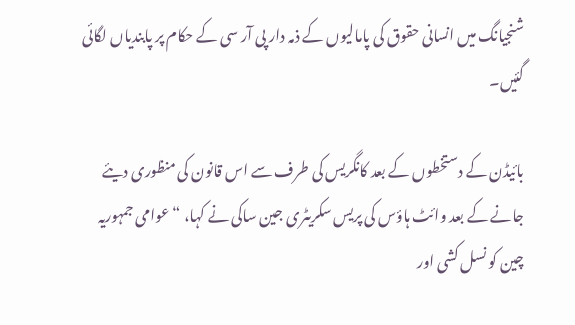شنجیانگ میں انسانی حقوق کی پامالیوں کے ذمہ دار پی آر سی کے حکام پر پابندیاں لگائی گئیں۔

بائیڈن کے دستخطوں کے بعد کانگریس کی طرف سے اس قانون کی منظوری دیئے جانے کے بعد وائٹ ہاؤس کی پریس سکریٹری جین ساکی نے کہا، “عوامی جمہوریہ چین کو نسل کشی اور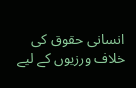انسانی حقوق کی خلاف ورزیوں کے لیے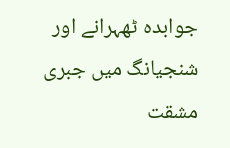جوابدہ ٹھہرانے اور شنجیانگ میں جبری مشقت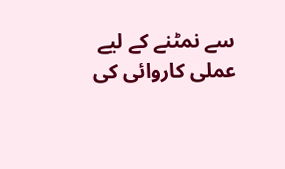سے نمٹنے کے لیے عملی کاروائی کی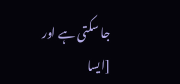جا سکتی ہے اور [ایسا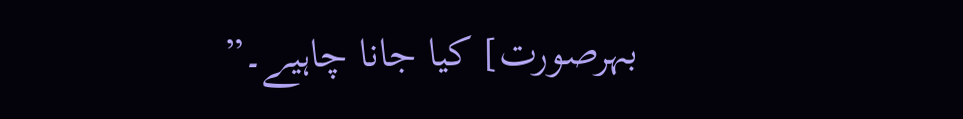بہرصورت] کیا جانا چاہیے۔”